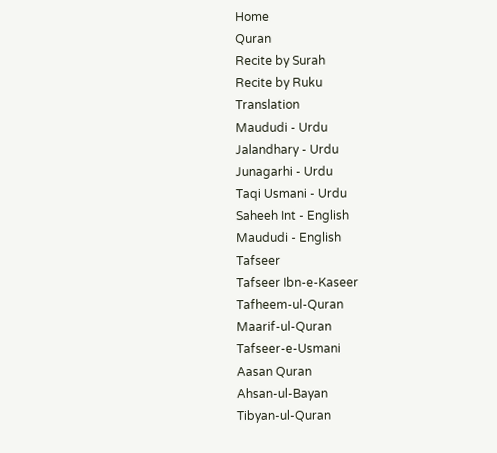Home
Quran
Recite by Surah
Recite by Ruku
Translation
Maududi - Urdu
Jalandhary - Urdu
Junagarhi - Urdu
Taqi Usmani - Urdu
Saheeh Int - English
Maududi - English
Tafseer
Tafseer Ibn-e-Kaseer
Tafheem-ul-Quran
Maarif-ul-Quran
Tafseer-e-Usmani
Aasan Quran
Ahsan-ul-Bayan
Tibyan-ul-Quran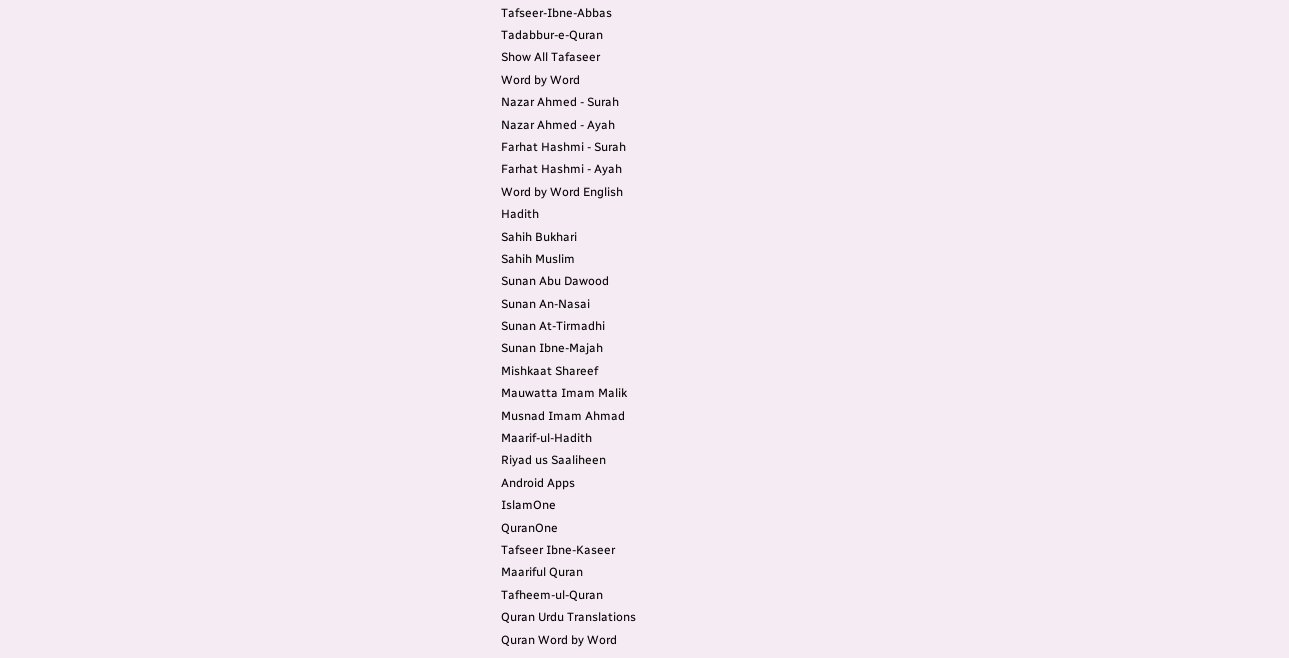Tafseer-Ibne-Abbas
Tadabbur-e-Quran
Show All Tafaseer
Word by Word
Nazar Ahmed - Surah
Nazar Ahmed - Ayah
Farhat Hashmi - Surah
Farhat Hashmi - Ayah
Word by Word English
Hadith
Sahih Bukhari
Sahih Muslim
Sunan Abu Dawood
Sunan An-Nasai
Sunan At-Tirmadhi
Sunan Ibne-Majah
Mishkaat Shareef
Mauwatta Imam Malik
Musnad Imam Ahmad
Maarif-ul-Hadith
Riyad us Saaliheen
Android Apps
IslamOne
QuranOne
Tafseer Ibne-Kaseer
Maariful Quran
Tafheem-ul-Quran
Quran Urdu Translations
Quran Word by Word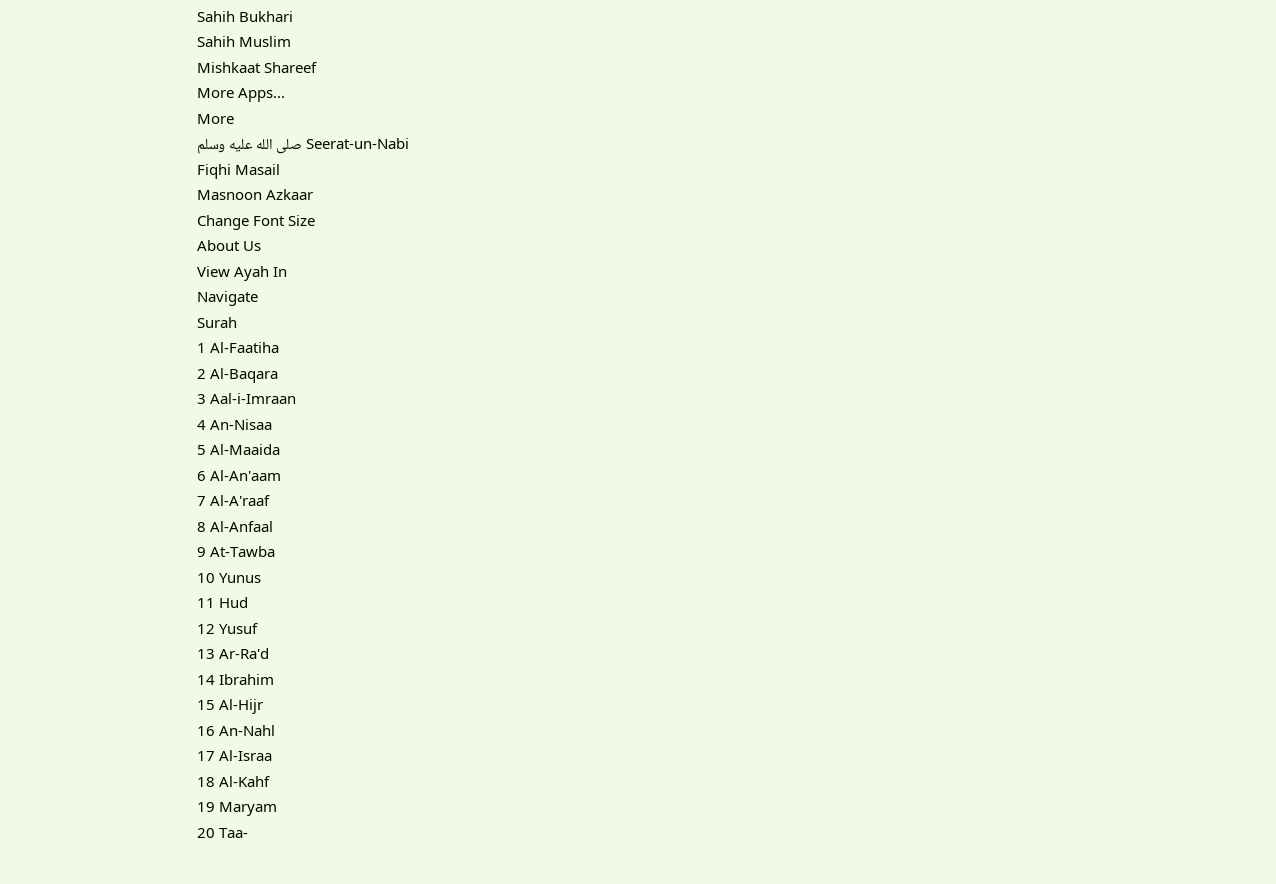Sahih Bukhari
Sahih Muslim
Mishkaat Shareef
More Apps...
More
Seerat-un-Nabi صلى الله عليه وسلم
Fiqhi Masail
Masnoon Azkaar
Change Font Size
About Us
View Ayah In
Navigate
Surah
1 Al-Faatiha
2 Al-Baqara
3 Aal-i-Imraan
4 An-Nisaa
5 Al-Maaida
6 Al-An'aam
7 Al-A'raaf
8 Al-Anfaal
9 At-Tawba
10 Yunus
11 Hud
12 Yusuf
13 Ar-Ra'd
14 Ibrahim
15 Al-Hijr
16 An-Nahl
17 Al-Israa
18 Al-Kahf
19 Maryam
20 Taa-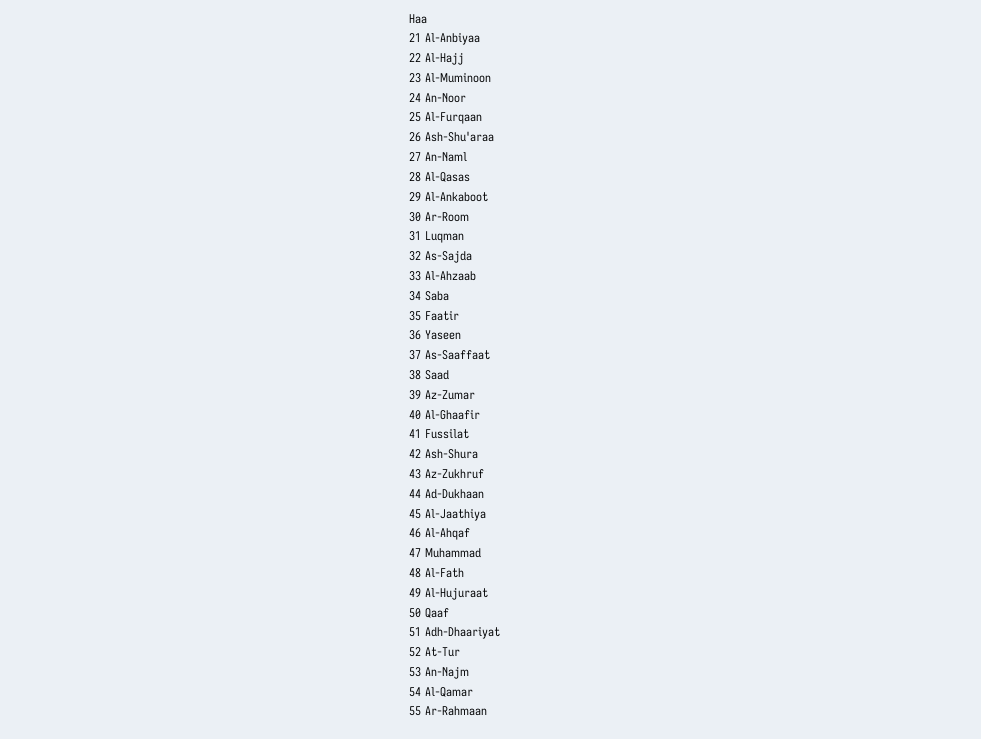Haa
21 Al-Anbiyaa
22 Al-Hajj
23 Al-Muminoon
24 An-Noor
25 Al-Furqaan
26 Ash-Shu'araa
27 An-Naml
28 Al-Qasas
29 Al-Ankaboot
30 Ar-Room
31 Luqman
32 As-Sajda
33 Al-Ahzaab
34 Saba
35 Faatir
36 Yaseen
37 As-Saaffaat
38 Saad
39 Az-Zumar
40 Al-Ghaafir
41 Fussilat
42 Ash-Shura
43 Az-Zukhruf
44 Ad-Dukhaan
45 Al-Jaathiya
46 Al-Ahqaf
47 Muhammad
48 Al-Fath
49 Al-Hujuraat
50 Qaaf
51 Adh-Dhaariyat
52 At-Tur
53 An-Najm
54 Al-Qamar
55 Ar-Rahmaan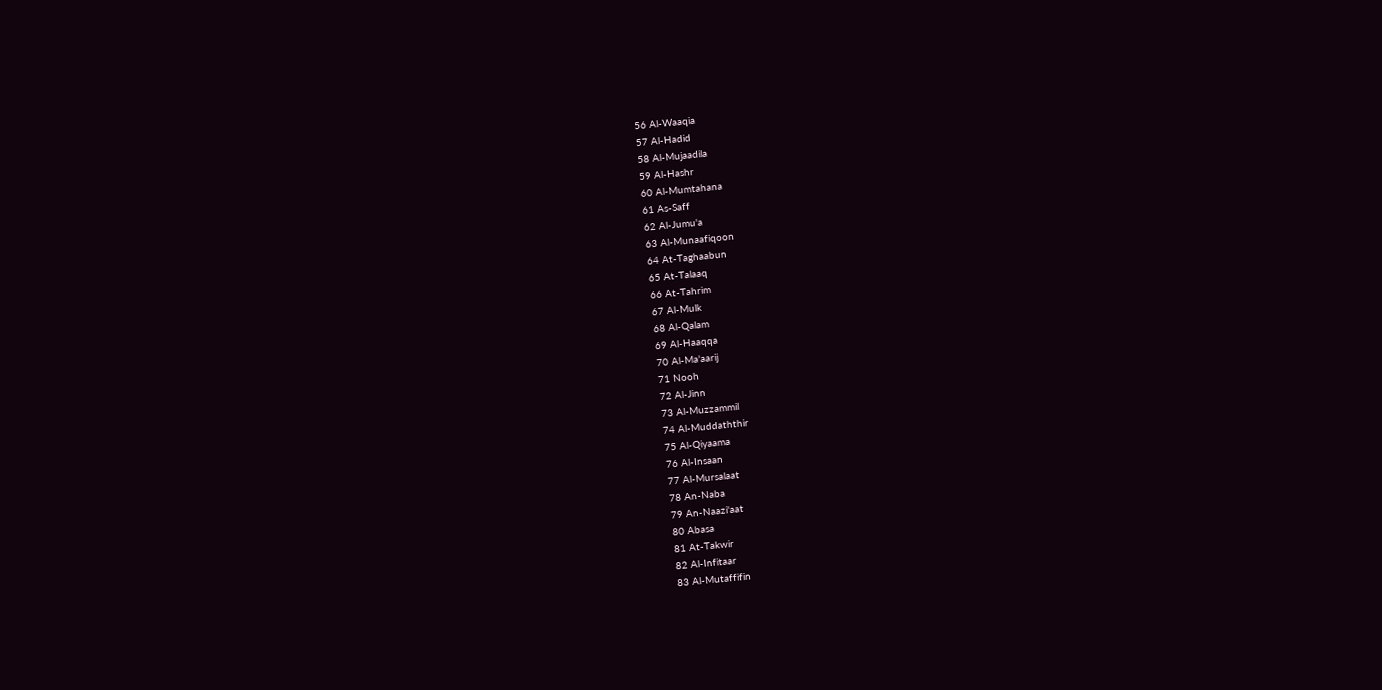56 Al-Waaqia
57 Al-Hadid
58 Al-Mujaadila
59 Al-Hashr
60 Al-Mumtahana
61 As-Saff
62 Al-Jumu'a
63 Al-Munaafiqoon
64 At-Taghaabun
65 At-Talaaq
66 At-Tahrim
67 Al-Mulk
68 Al-Qalam
69 Al-Haaqqa
70 Al-Ma'aarij
71 Nooh
72 Al-Jinn
73 Al-Muzzammil
74 Al-Muddaththir
75 Al-Qiyaama
76 Al-Insaan
77 Al-Mursalaat
78 An-Naba
79 An-Naazi'aat
80 Abasa
81 At-Takwir
82 Al-Infitaar
83 Al-Mutaffifin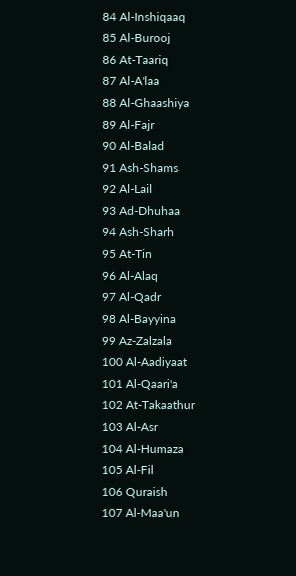84 Al-Inshiqaaq
85 Al-Burooj
86 At-Taariq
87 Al-A'laa
88 Al-Ghaashiya
89 Al-Fajr
90 Al-Balad
91 Ash-Shams
92 Al-Lail
93 Ad-Dhuhaa
94 Ash-Sharh
95 At-Tin
96 Al-Alaq
97 Al-Qadr
98 Al-Bayyina
99 Az-Zalzala
100 Al-Aadiyaat
101 Al-Qaari'a
102 At-Takaathur
103 Al-Asr
104 Al-Humaza
105 Al-Fil
106 Quraish
107 Al-Maa'un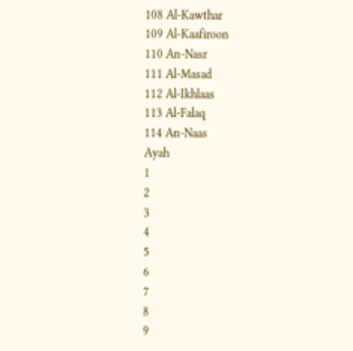108 Al-Kawthar
109 Al-Kaafiroon
110 An-Nasr
111 Al-Masad
112 Al-Ikhlaas
113 Al-Falaq
114 An-Naas
Ayah
1
2
3
4
5
6
7
8
9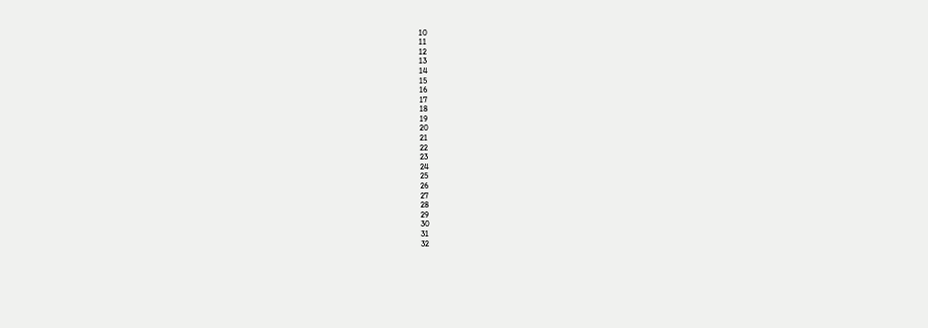10
11
12
13
14
15
16
17
18
19
20
21
22
23
24
25
26
27
28
29
30
31
32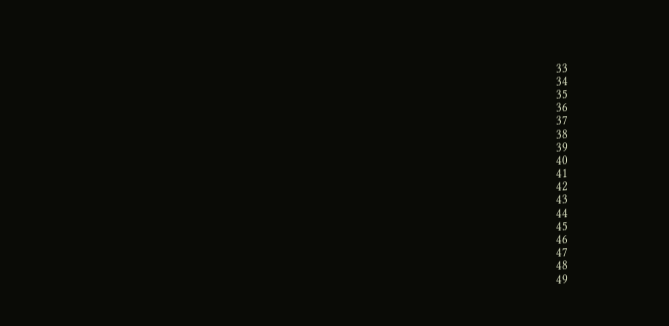33
34
35
36
37
38
39
40
41
42
43
44
45
46
47
48
49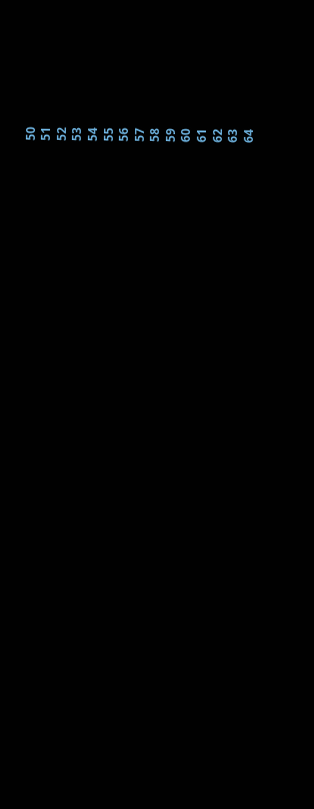50
51
52
53
54
55
56
57
58
59
60
61
62
63
64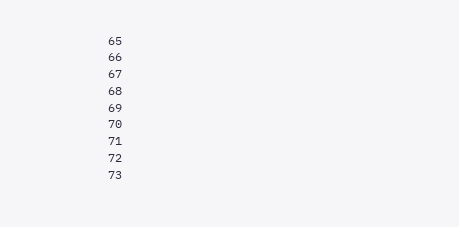65
66
67
68
69
70
71
72
73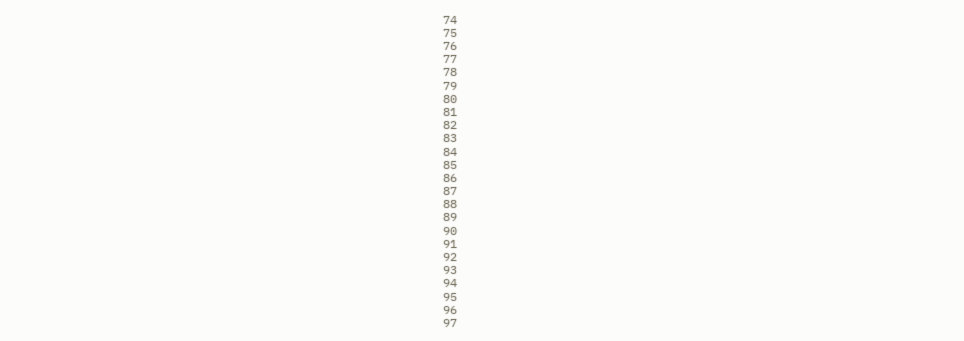74
75
76
77
78
79
80
81
82
83
84
85
86
87
88
89
90
91
92
93
94
95
96
97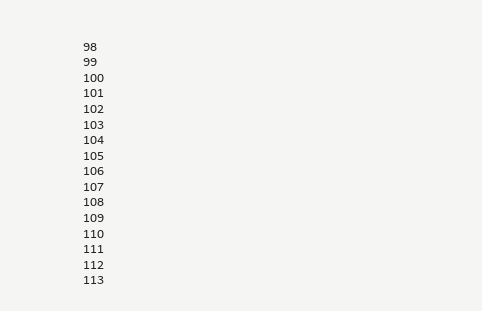98
99
100
101
102
103
104
105
106
107
108
109
110
111
112
113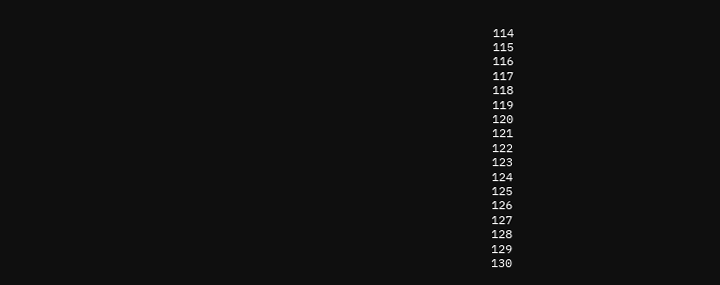114
115
116
117
118
119
120
121
122
123
124
125
126
127
128
129
130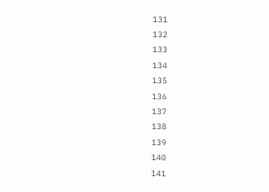131
132
133
134
135
136
137
138
139
140
141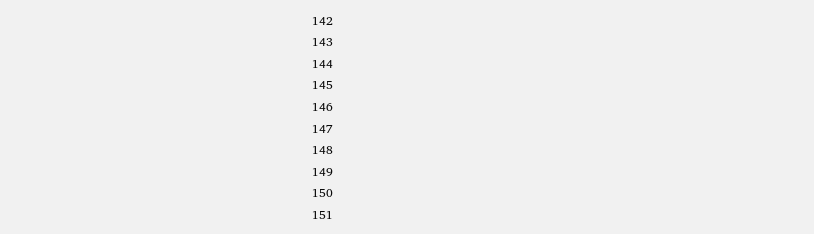142
143
144
145
146
147
148
149
150
151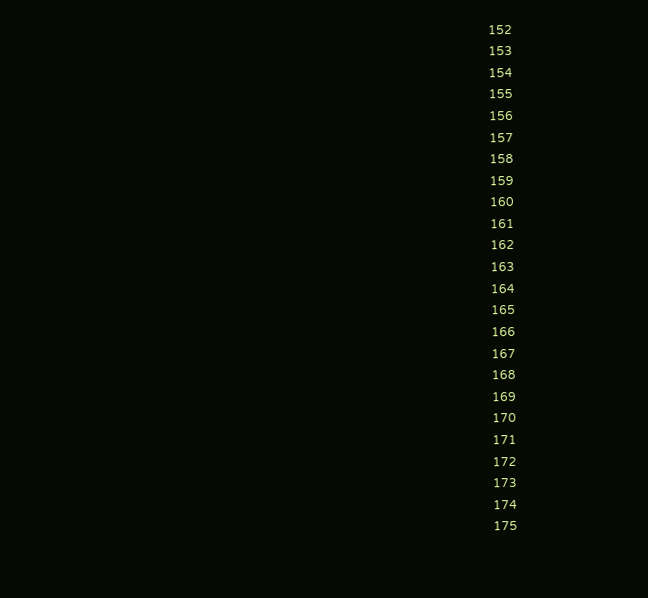152
153
154
155
156
157
158
159
160
161
162
163
164
165
166
167
168
169
170
171
172
173
174
175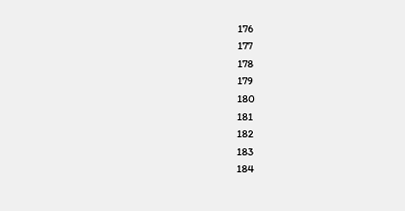176
177
178
179
180
181
182
183
184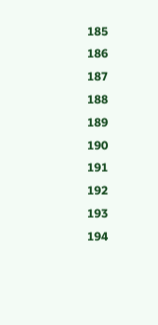185
186
187
188
189
190
191
192
193
194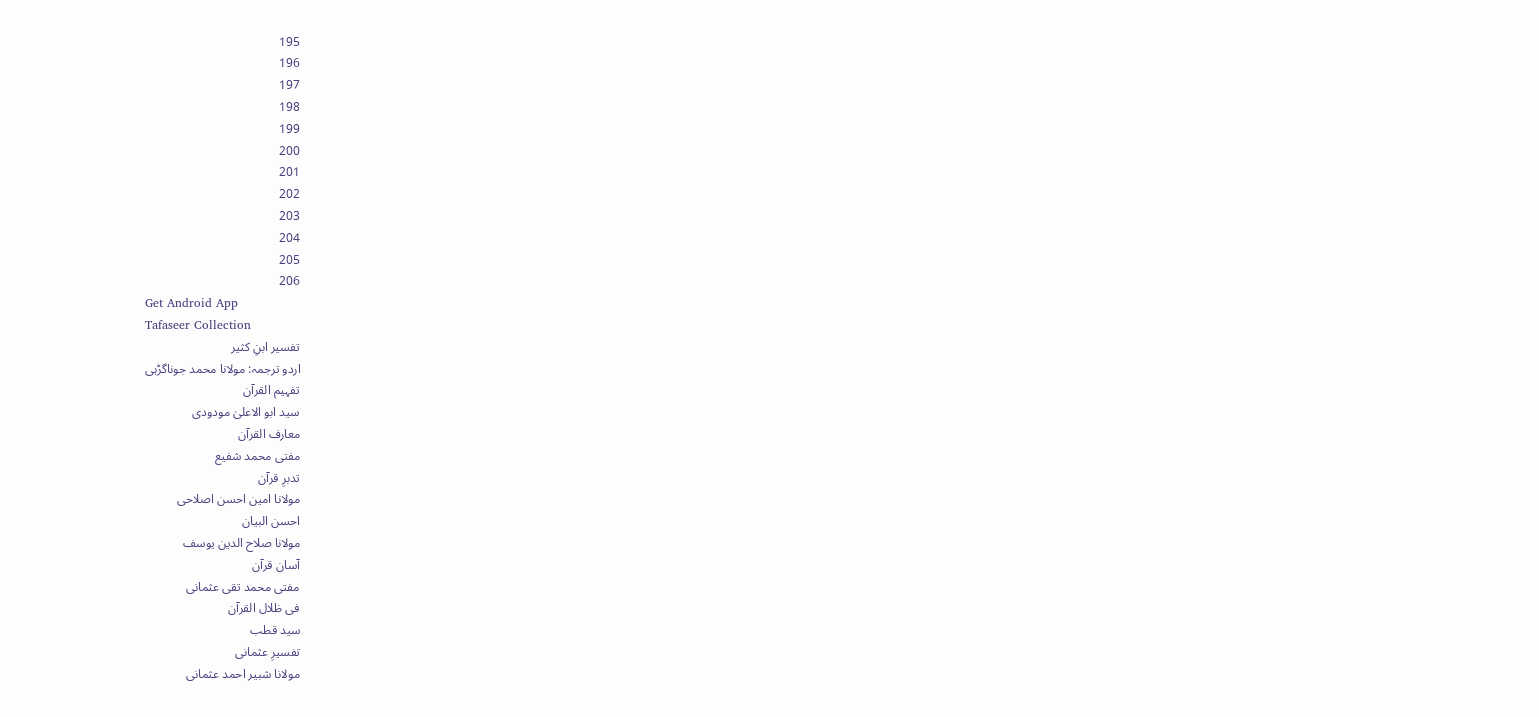195
196
197
198
199
200
201
202
203
204
205
206
Get Android App
Tafaseer Collection
تفسیر ابنِ کثیر
اردو ترجمہ: مولانا محمد جوناگڑہی
تفہیم القرآن
سید ابو الاعلیٰ مودودی
معارف القرآن
مفتی محمد شفیع
تدبرِ قرآن
مولانا امین احسن اصلاحی
احسن البیان
مولانا صلاح الدین یوسف
آسان قرآن
مفتی محمد تقی عثمانی
فی ظلال القرآن
سید قطب
تفسیرِ عثمانی
مولانا شبیر احمد عثمانی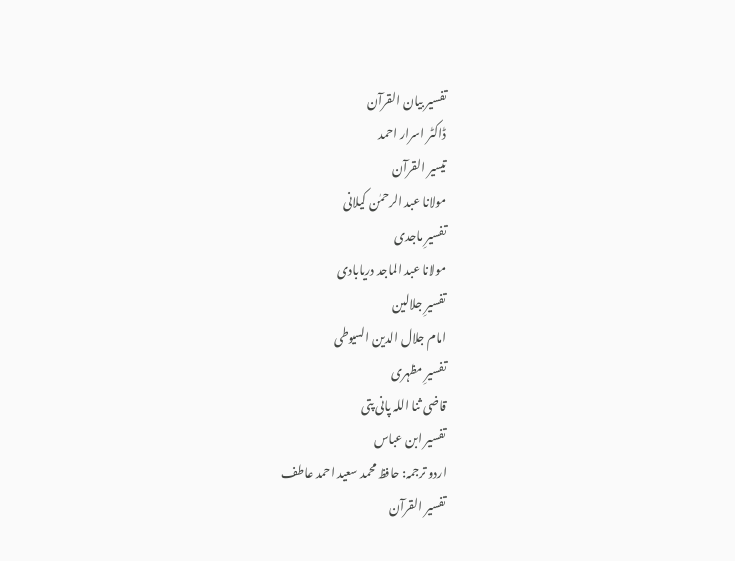تفسیر بیان القرآن
ڈاکٹر اسرار احمد
تیسیر القرآن
مولانا عبد الرحمٰن کیلانی
تفسیرِ ماجدی
مولانا عبد الماجد دریابادی
تفسیرِ جلالین
امام جلال الدین السیوطی
تفسیرِ مظہری
قاضی ثنا اللہ پانی پتی
تفسیر ابن عباس
اردو ترجمہ: حافظ محمد سعید احمد عاطف
تفسیر القرآن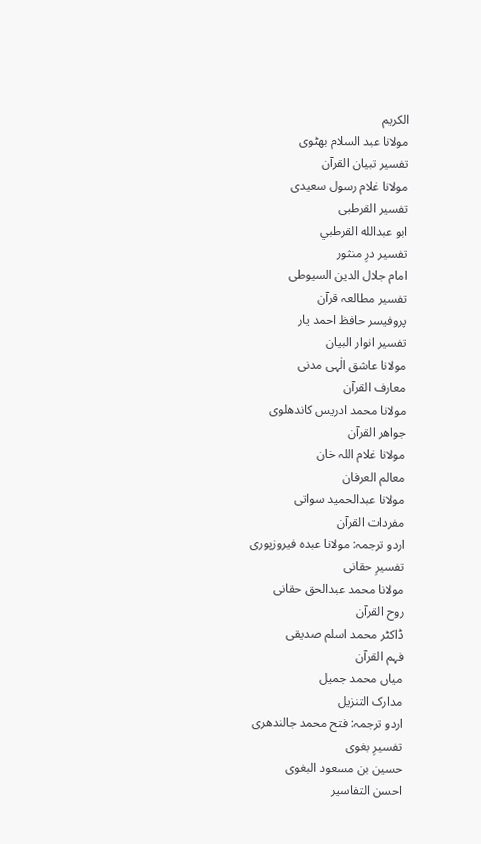الکریم
مولانا عبد السلام بھٹوی
تفسیر تبیان القرآن
مولانا غلام رسول سعیدی
تفسیر القرطبی
ابو عبدالله القرطبي
تفسیر درِ منثور
امام جلال الدین السیوطی
تفسیر مطالعہ قرآن
پروفیسر حافظ احمد یار
تفسیر انوار البیان
مولانا عاشق الٰہی مدنی
معارف القرآن
مولانا محمد ادریس کاندھلوی
جواھر القرآن
مولانا غلام اللہ خان
معالم العرفان
مولانا عبدالحمید سواتی
مفردات القرآن
اردو ترجمہ: مولانا عبدہ فیروزپوری
تفسیرِ حقانی
مولانا محمد عبدالحق حقانی
روح القرآن
ڈاکٹر محمد اسلم صدیقی
فہم القرآن
میاں محمد جمیل
مدارک التنزیل
اردو ترجمہ: فتح محمد جالندھری
تفسیرِ بغوی
حسین بن مسعود البغوی
احسن التفاسیر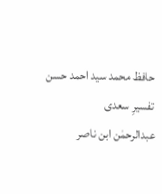حافظ محمد سید احمد حسن
تفسیرِ سعدی
عبدالرحمٰن ابن ناصر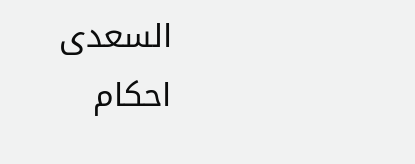السعدی
احکام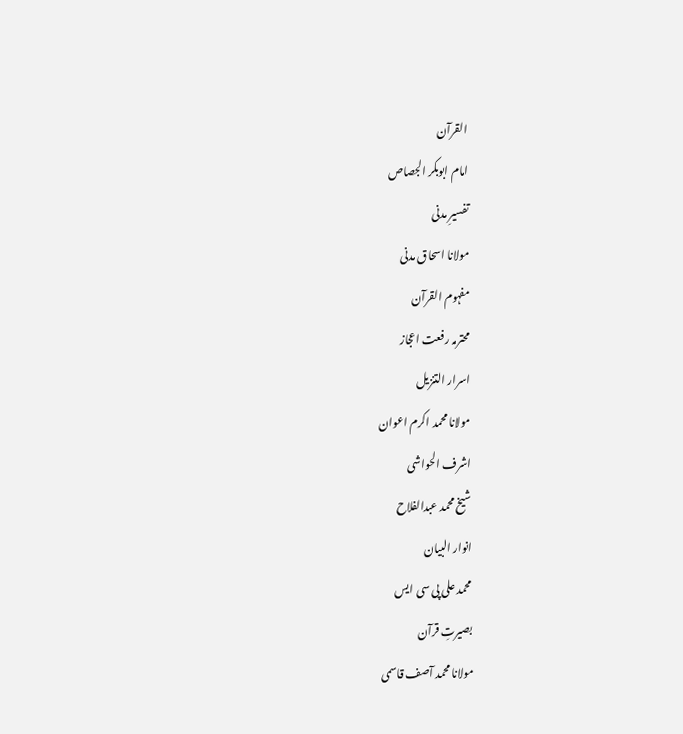القرآن
امام ابوبکر الجصاص
تفسیرِ مدنی
مولانا اسحاق مدنی
مفہوم القرآن
محترمہ رفعت اعجاز
اسرار التنزیل
مولانا محمد اکرم اعوان
اشرف الحواشی
شیخ محمد عبدالفلاح
انوار البیان
محمد علی پی سی ایس
بصیرتِ قرآن
مولانا محمد آصف قاسمی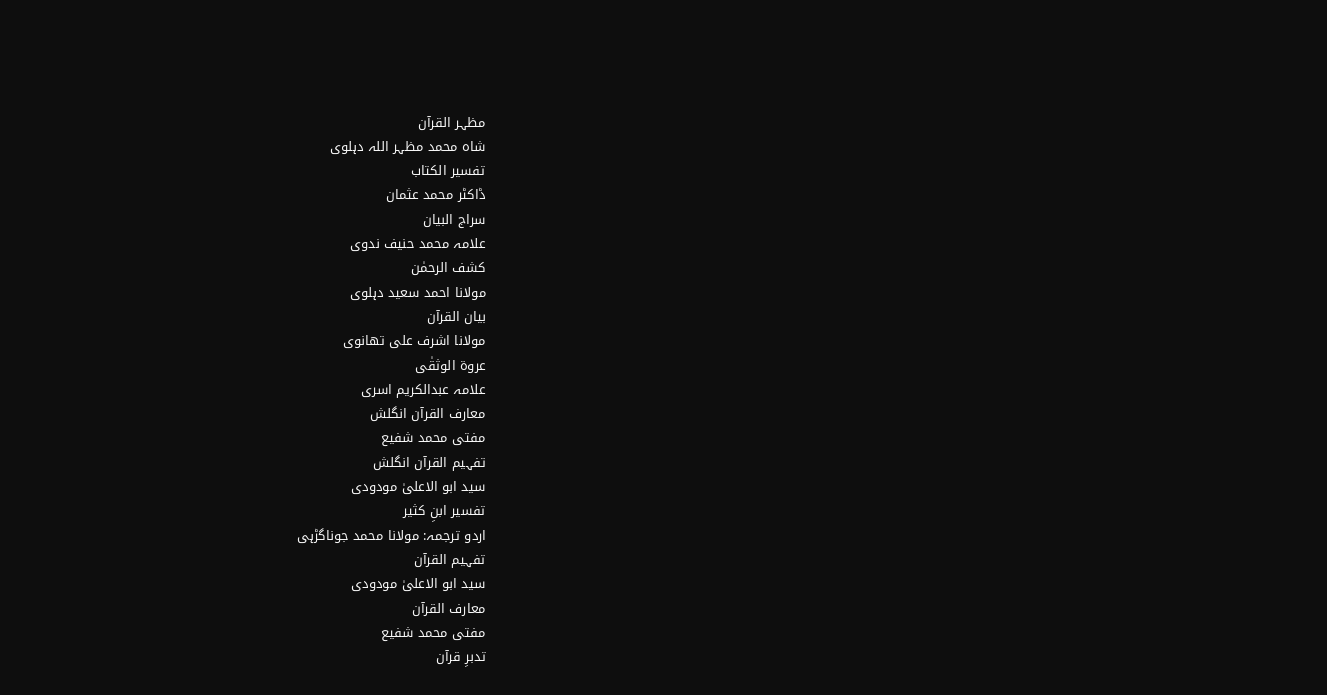مظہر القرآن
شاہ محمد مظہر اللہ دہلوی
تفسیر الکتاب
ڈاکٹر محمد عثمان
سراج البیان
علامہ محمد حنیف ندوی
کشف الرحمٰن
مولانا احمد سعید دہلوی
بیان القرآن
مولانا اشرف علی تھانوی
عروۃ الوثقٰی
علامہ عبدالکریم اسری
معارف القرآن انگلش
مفتی محمد شفیع
تفہیم القرآن انگلش
سید ابو الاعلیٰ مودودی
تفسیر ابنِ کثیر
اردو ترجمہ: مولانا محمد جوناگڑہی
تفہیم القرآن
سید ابو الاعلیٰ مودودی
معارف القرآن
مفتی محمد شفیع
تدبرِ قرآن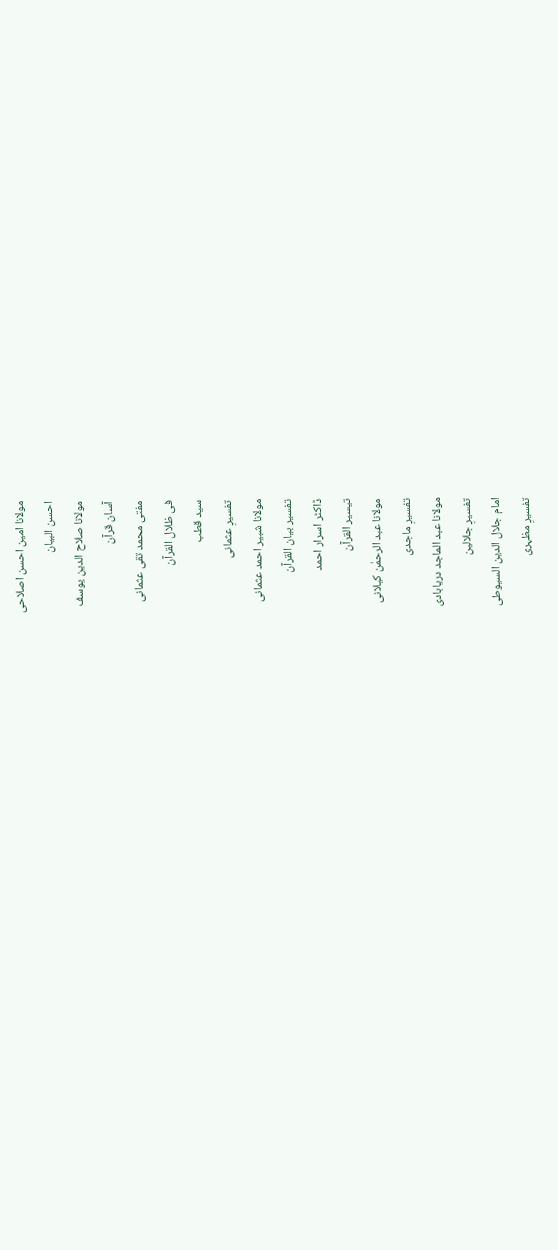مولانا امین احسن اصلاحی
احسن البیان
مولانا صلاح الدین یوسف
آسان قرآن
مفتی محمد تقی عثمانی
فی ظلال القرآن
سید قطب
تفسیرِ عثمانی
مولانا شبیر احمد عثمانی
تفسیر بیان القرآن
ڈاکٹر اسرار احمد
تیسیر القرآن
مولانا عبد الرحمٰن کیلانی
تفسیرِ ماجدی
مولانا عبد الماجد دریابادی
تفسیرِ جلالین
امام جلال الدین السیوطی
تفسیرِ مظہری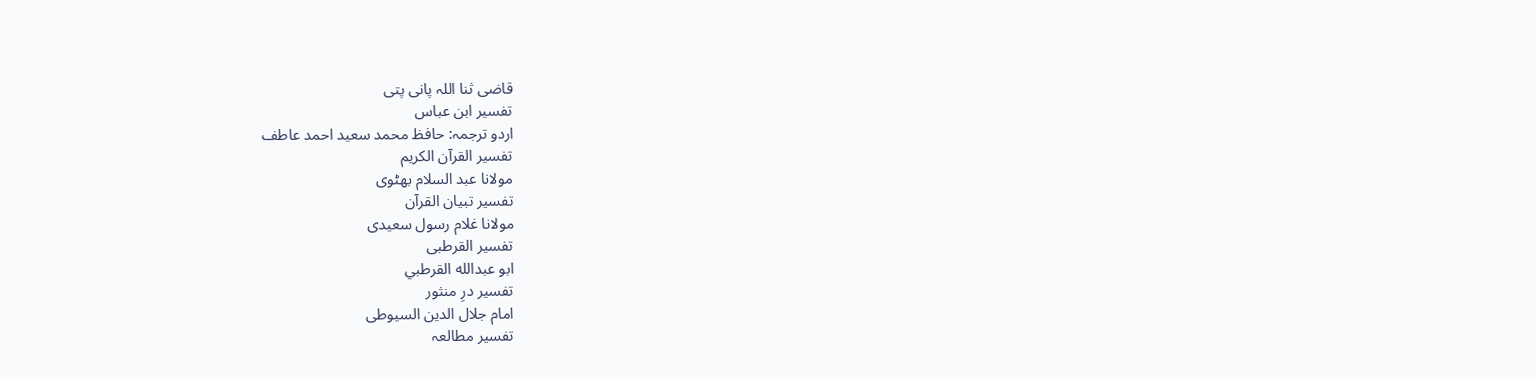قاضی ثنا اللہ پانی پتی
تفسیر ابن عباس
اردو ترجمہ: حافظ محمد سعید احمد عاطف
تفسیر القرآن الکریم
مولانا عبد السلام بھٹوی
تفسیر تبیان القرآن
مولانا غلام رسول سعیدی
تفسیر القرطبی
ابو عبدالله القرطبي
تفسیر درِ منثور
امام جلال الدین السیوطی
تفسیر مطالعہ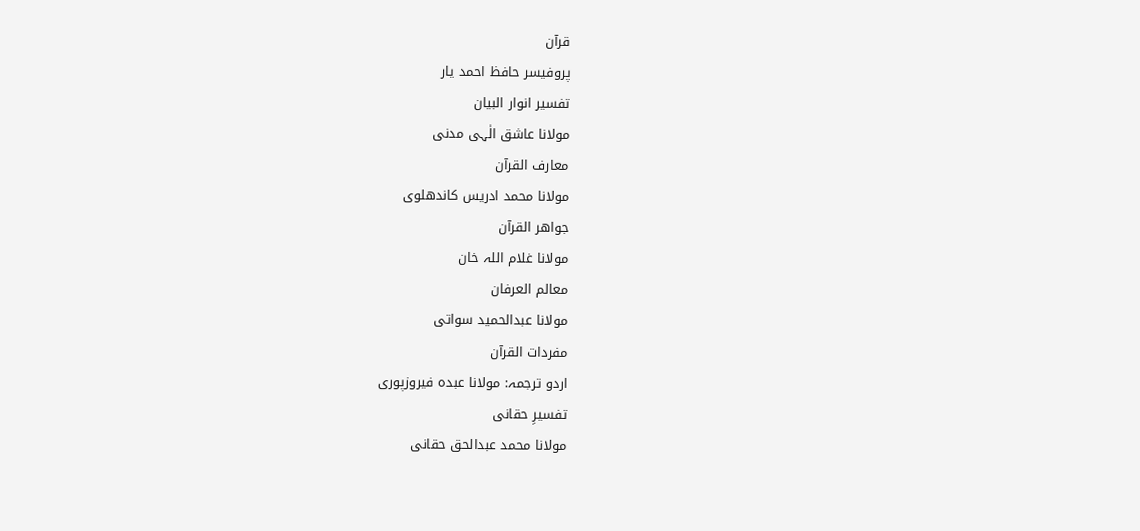قرآن
پروفیسر حافظ احمد یار
تفسیر انوار البیان
مولانا عاشق الٰہی مدنی
معارف القرآن
مولانا محمد ادریس کاندھلوی
جواھر القرآن
مولانا غلام اللہ خان
معالم العرفان
مولانا عبدالحمید سواتی
مفردات القرآن
اردو ترجمہ: مولانا عبدہ فیروزپوری
تفسیرِ حقانی
مولانا محمد عبدالحق حقانی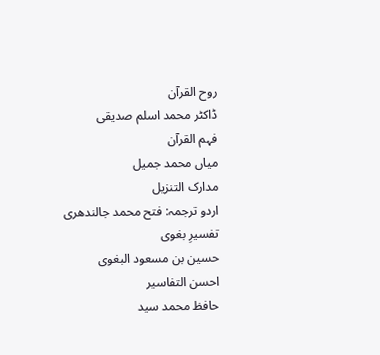روح القرآن
ڈاکٹر محمد اسلم صدیقی
فہم القرآن
میاں محمد جمیل
مدارک التنزیل
اردو ترجمہ: فتح محمد جالندھری
تفسیرِ بغوی
حسین بن مسعود البغوی
احسن التفاسیر
حافظ محمد سید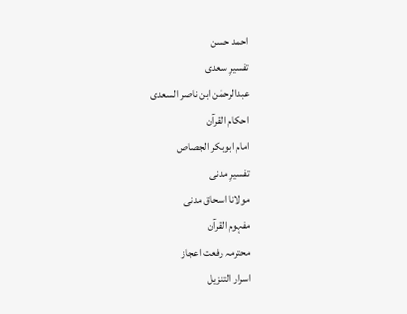احمد حسن
تفسیرِ سعدی
عبدالرحمٰن ابن ناصر السعدی
احکام القرآن
امام ابوبکر الجصاص
تفسیرِ مدنی
مولانا اسحاق مدنی
مفہوم القرآن
محترمہ رفعت اعجاز
اسرار التنزیل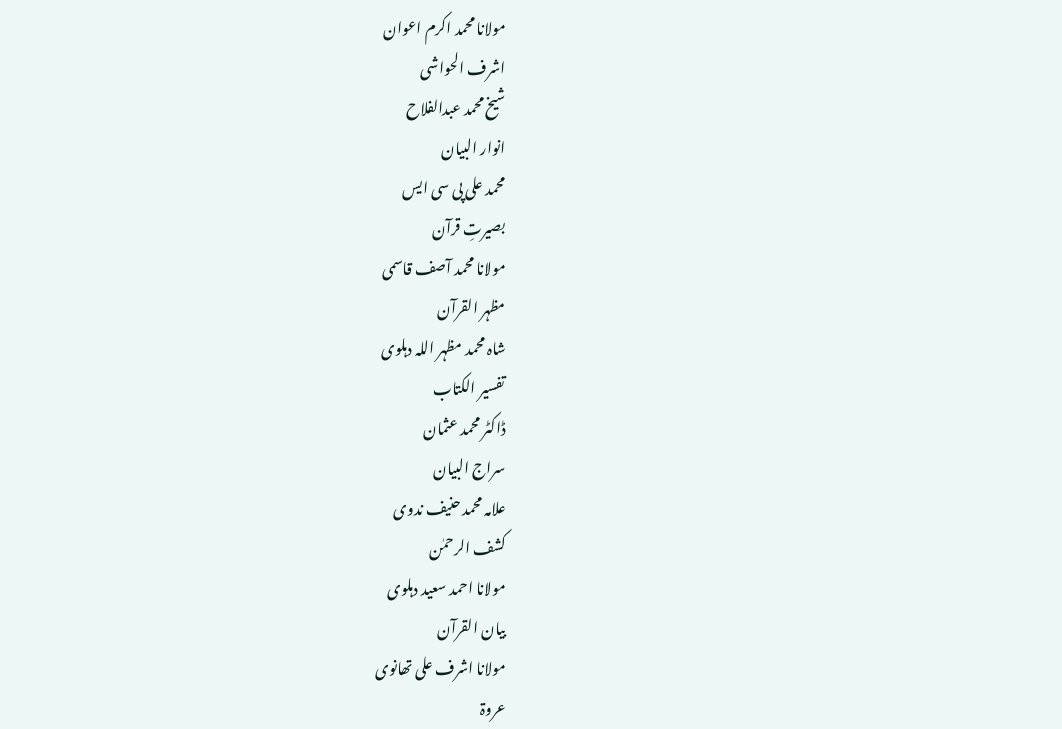مولانا محمد اکرم اعوان
اشرف الحواشی
شیخ محمد عبدالفلاح
انوار البیان
محمد علی پی سی ایس
بصیرتِ قرآن
مولانا محمد آصف قاسمی
مظہر القرآن
شاہ محمد مظہر اللہ دہلوی
تفسیر الکتاب
ڈاکٹر محمد عثمان
سراج البیان
علامہ محمد حنیف ندوی
کشف الرحمٰن
مولانا احمد سعید دہلوی
بیان القرآن
مولانا اشرف علی تھانوی
عروۃ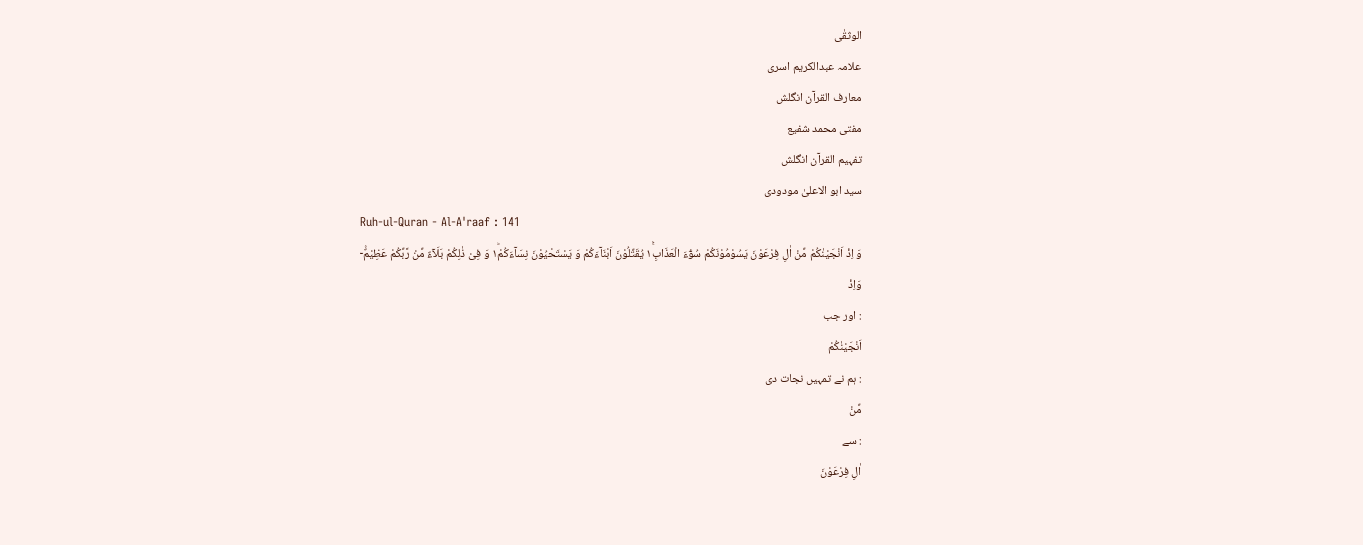الوثقٰی
علامہ عبدالکریم اسری
معارف القرآن انگلش
مفتی محمد شفیع
تفہیم القرآن انگلش
سید ابو الاعلیٰ مودودی
Ruh-ul-Quran - Al-A'raaf : 141
وَ اِذْ اَنْجَیْنٰكُمْ مِّنْ اٰلِ فِرْعَوْنَ یَسُوْمُوْنَكُمْ سُوْٓءَ الْعَذَابِ١ۚ یُقَتِّلُوْنَ اَبْنَآءَكُمْ وَ یَسْتَحْیُوْنَ نِسَآءَكُمْ١ؕ وَ فِیْ ذٰلِكُمْ بَلَآءٌ مِّنْ رَّبِّكُمْ عَظِیْمٌ۠ ۧ
وَاِذْ
: اور جب
اَنْجَيْنٰكُمْ
: ہم نے تمہیں نجات دی
مِّنْ
: سے
اٰلِ فِرْعَوْنَ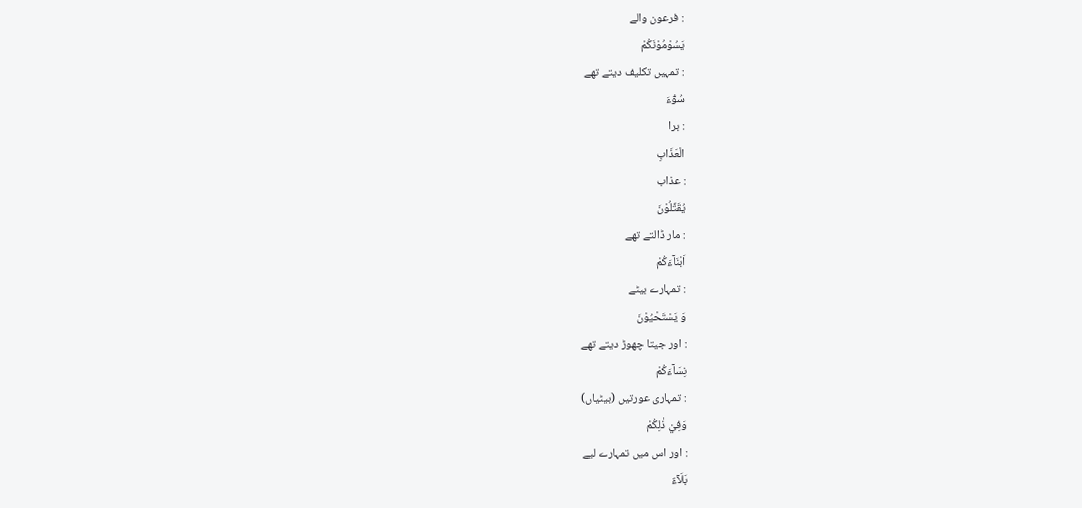: فرعون والے
يَسُوْمُوْنَكُمْ
: تمہیں تکلیف دیتے تھے
سُوْٓءَ
: برا
الْعَذَابِ
: عذاب
يُقَتِّلُوْنَ
: مار ڈالتے تھے
اَبْنَآءَكُمْ
: تمہارے بیٹے
وَ يَسْتَحْيُوْنَ
: اور جیتا چھوڑ دیتے تھے
نِسَآءَكُمْ
: تمہاری عورتیں (بیٹیاں)
وَفِيْ ذٰلِكُمْ
: اور اس میں تمہارے لیے
بَلَآءٌ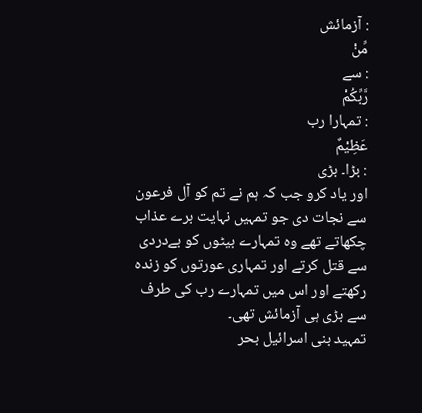: آزمائش
مِّنْ
: سے
رَّبِّكُمْ
: تمہارا رب
عَظِيْمٌ
: بڑا۔ بڑی
اور یاد کرو جب کہ ہم نے تم کو آل فرعون سے نجات دی جو تمہیں نہایت برے عذاب چکھاتے تھے وہ تمہارے بیٹوں کو بےدردی سے قتل کرتے اور تمہاری عورتوں کو زندہ رکھتے اور اس میں تمہارے رب کی طرف سے بڑی ہی آزمائش تھی۔
تمہید بنی اسرائیل بحر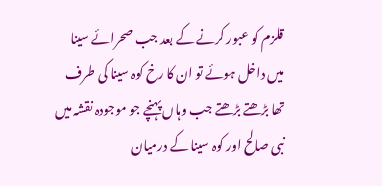قلزم کو عبور کرنے کے بعد جب صحرائے سینا میں داخل ہوئے تو ان کا رخ کوہ سینا کی طرف تھا بڑھتے بڑھتے جب وہاں پہنچے جو موجودہ نقشہ میں نبی صالح اور کوہ سینا کے درمیان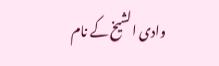وادی الشیخ کے نام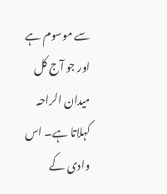سے موسوم ہے اور جو آج کل میدان الراحہ کہلاتا ہے۔ اس وادی کے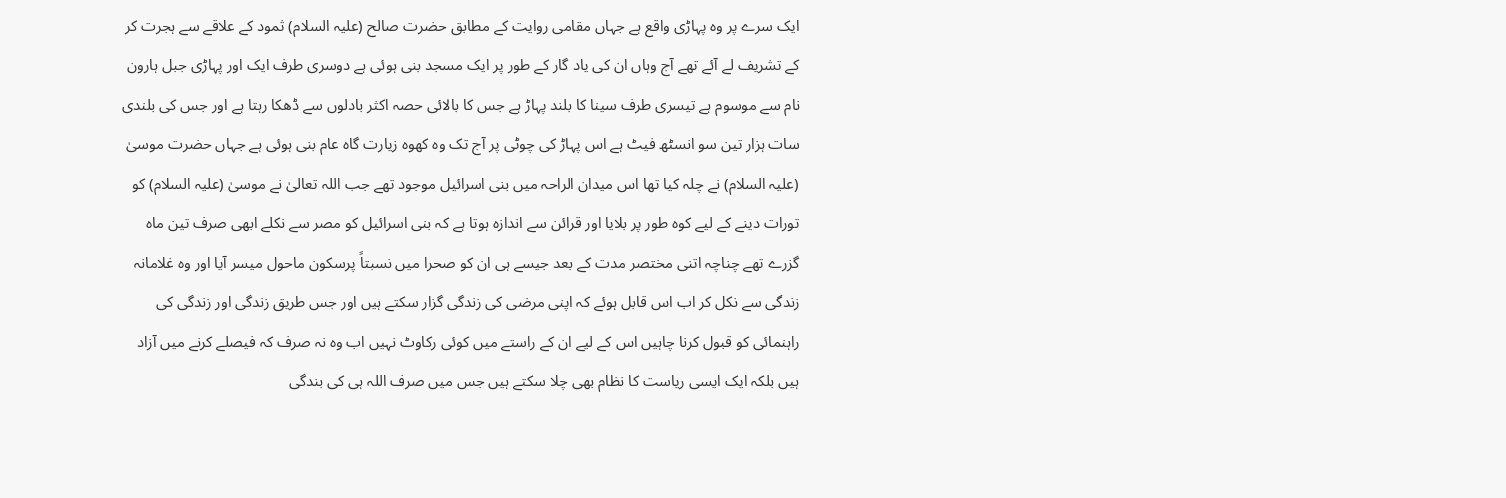ایک سرے پر وہ پہاڑی واقع ہے جہاں مقامی روایت کے مطابق حضرت صالح (علیہ السلام) ثمود کے علاقے سے ہجرت کر کے تشریف لے آئے تھے آج وہاں ان کی یاد گار کے طور پر ایک مسجد بنی ہوئی ہے دوسری طرف ایک اور پہاڑی جبل ہارون نام سے موسوم ہے تیسری طرف سینا کا بلند پہاڑ ہے جس کا بالائی حصہ اکثر بادلوں سے ڈھکا رہتا ہے اور جس کی بلندی سات ہزار تین سو انسٹھ فیٹ ہے اس پہاڑ کی چوٹی پر آج تک وہ کھوہ زیارت گاہ عام بنی ہوئی ہے جہاں حضرت موسیٰ (علیہ السلام) نے چلہ کیا تھا اس میدان الراحہ میں بنی اسرائیل موجود تھے جب اللہ تعالیٰ نے موسیٰ (علیہ السلام) کو تورات دینے کے لیے کوہ طور پر بلایا اور قرائن سے اندازہ ہوتا ہے کہ بنی اسرائیل کو مصر سے نکلے ابھی صرف تین ماہ گزرے تھے چناچہ اتنی مختصر مدت کے بعد جیسے ہی ان کو صحرا میں نسبتاً پرسکون ماحول میسر آیا اور وہ غلامانہ زندگی سے نکل کر اب اس قابل ہوئے کہ اپنی مرضی کی زندگی گزار سکتے ہیں اور جس طریق زندگی اور زندگی کی راہنمائی کو قبول کرنا چاہیں اس کے لیے ان کے راستے میں کوئی رکاوٹ نہیں اب وہ نہ صرف کہ فیصلے کرنے میں آزاد ہیں بلکہ ایک ایسی ریاست کا نظام بھی چلا سکتے ہیں جس میں صرف اللہ ہی کی بندگی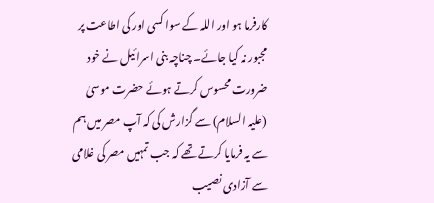کارفرما ہو اور اللہ کے سوا کسی اور کی اطاعت پر مجبور نہ کیا جائے۔ چناچہ بنی اسرائیل نے خود ضرورت محسوس کرتے ہوئے حضرت موسیٰ (علیہ السلام) سے گزارش کی کہ آپ مصر میں ہم سے یہ فرمایا کرتے تھے کہ جب تمہیں مصر کی غلامی سے آزادی نصیب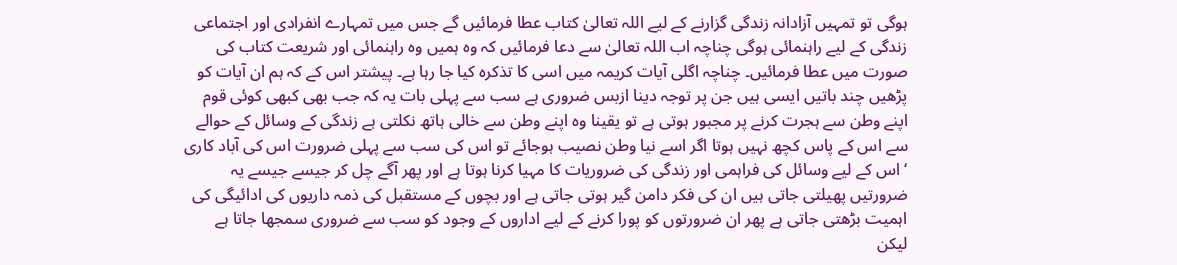ہوگی تو تمہیں آزادانہ زندگی گزارنے کے لیے اللہ تعالیٰ کتاب عطا فرمائیں گے جس میں تمہارے انفرادی اور اجتماعی زندگی کے لیے راہنمائی ہوگی چناچہ اب اللہ تعالیٰ سے دعا فرمائیں کہ وہ ہمیں وہ راہنمائی اور شریعت کتاب کی صورت میں عطا فرمائیں۔ چناچہ اگلی آیات کریمہ میں اسی کا تذکرہ کیا جا رہا ہے۔ پیشتر اس کے کہ ہم ان آیات کو پڑھیں چند باتیں ایسی ہیں جن پر توجہ دینا ازبس ضروری ہے سب سے پہلی بات یہ کہ جب بھی کبھی کوئی قوم اپنے وطن سے ہجرت کرنے پر مجبور ہوتی ہے تو یقینا وہ اپنے وطن سے خالی ہاتھ نکلتی ہے زندگی کے وسائل کے حوالے سے اس کے پاس کچھ نہیں ہوتا اگر اسے نیا وطن نصیب ہوجائے تو اس کی سب سے پہلی ضرورت اس کی آباد کاری ‘ اس کے لیے وسائل کی فراہمی اور زندگی کی ضروریات کا مہیا کرنا ہوتا ہے اور پھر آگے چل کر جیسے جیسے یہ ضرورتیں پھیلتی جاتی ہیں ان کی فکر دامن گیر ہوتی جاتی ہے اور بچوں کے مستقبل کی ذمہ داریوں کی ادائیگی کی اہمیت بڑھتی جاتی ہے پھر ان ضرورتوں کو پورا کرنے کے لیے اداروں کے وجود کو سب سے ضروری سمجھا جاتا ہے لیکن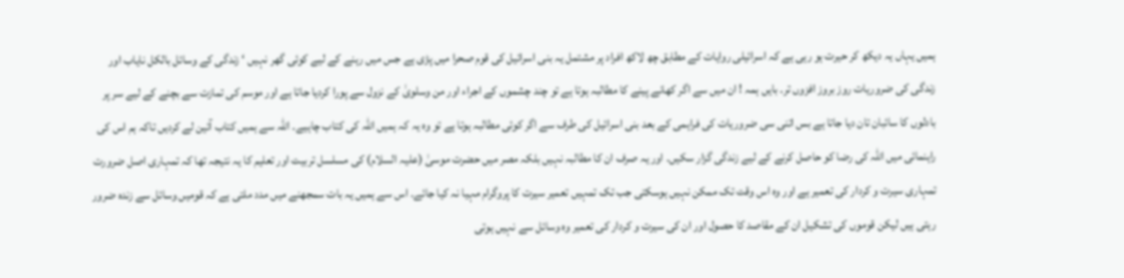ہمیں یہاں یہ دیکھ کر حیرت ہو رہی ہے کہ اسرائیلی روایات کے مطابق چھ لاکھ افراد پر مشتمل یہ بنی اسرائیل کی قوم صحرا میں پڑی ہے جس میں رہنے کے لیے کوئی گھر نہیں ‘ زندگی کے وسائل بالکل نایاب اور زندگی کی ضروریات روز بروز افزوں تر۔ بایں ہمہ ! ان میں سے اگر کھانے پینے کا مطالبہ ہوتا ہے تو چند چشموں کے اجراء اور من وسلویٰ کے نزول سے پورا کردیا جاتا ہے اور موسم کی تمازت سے بچنے کے لیے سر پر بادلوں کا سائبان تان دیا جاتا ہے بس اتنی سی ضروریات کی فراہمی کے بعد بنی اسرائیل کی طرف سے اگر کوئی مطالبہ ہوتا ہے تو وہ یہ کہ ہمیں اللہ کی کتاب چاہیے۔ اللہ سے ہمیں کتاب آئین لے کردیں تاکہ ہم اس کی راہنمائی میں اللہ کی رضا کو حاصل کرنے کے لیے زندگی گزار سکیں۔ اور یہ صرف ان کا مطالبہ نہیں بلکہ مصر میں حضرت موسیٰ (علیہ السلام) کی مسلسل تربیت اور تعلیم کا یہ نتیجہ تھا کہ تمہاری اصل ضرورت تمہاری سیرت و کردار کی تعمیر ہے اور وہ اس وقت تک ممکن نہیں ہوسکتی جب تک تمہیں تعمیر سیرت کا پروگرام مہیا نہ کیا جائے۔ اس سے ہمیں یہ بات سمجھنے میں مدد ملتی ہے کہ قومیں وسائل سے زندہ ضرور رہتی ہیں لیکن قوموں کی تشکیل ان کے مقاصد کا حصول اور ان کی سیرت و کردار کی تعمیر وہ وسائل سے نہیں ہوتی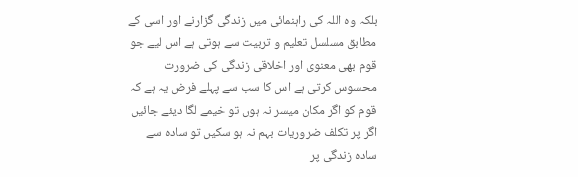بلکہ وہ اللہ کی راہنمائی میں زندگی گزارنے اور اسی کے مطابق مسلسل تعلیم و تربیت سے ہوتی ہے اس لیے جو قوم بھی معنوی اور اخلاقی زندگی کی ضرورت محسوس کرتی ہے اس کا سب سے پہلے فرض یہ ہے کہ قوم کو اگر مکان میسر نہ ہوں تو خیمے لگا دیئے جائیں اگر پر تکلف ضروریات بہم نہ ہو سکیں تو سادہ سے سادہ زندگی پر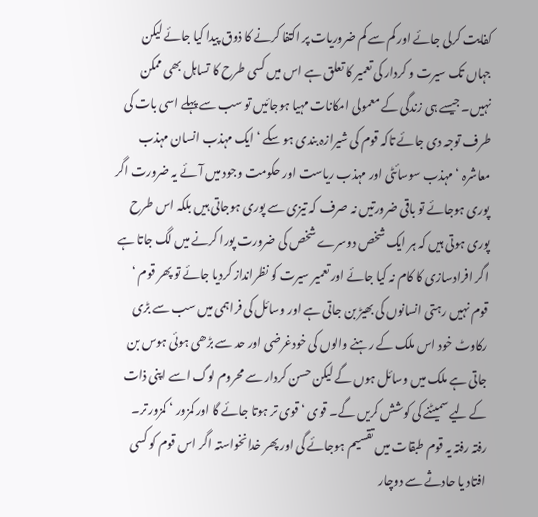کفایت کرلی جائے اور کم سے کم ضروریات پر اکتفا کرنے کا ذوق پیدا کیا جائے لیکن جہاں تک سیرت و کردار کی تعمیر کا تعلق ہے اس میں کسی طرح کا تساہل بھی ممکن نہیں۔ جیسے ہی زندگی کے معمولی امکانات مہیا ہوجائیں تو سب سے پہلے اسی بات کی طرف توجہ دی جائے تاکہ قوم کی شیرازہ بندی ہو سکے ‘ ایک مہذب انسان مہذب معاشرہ ‘ مہذب سوسائٹی اور مہذب ریاست اور حکومت وجود میں آئے یہ ضرورت اگر پوری ہوجائے تو باقی ضرورتیں نہ صرف کہ تیزی سے پوری ہوجاتی ہیں بلکہ اس طرح پوری ہوتی ہیں کہ ہر ایک شخص دوسرے شخص کی ضرورت پورا کرنے میں لگ جاتا ہے اگر افرادسازی کا کام نہ کیا جائے اور تعمیر سیرت کو نظرانداز کردیا جائے تو پھر قوم ‘ قوم نہیں رہتی انسانوں کی بھیڑ بن جاتی ہے اور وسائل کی فراہمی میں سب سے بڑی رکاوٹ خود اس ملک کے رہنے والوں کی خودغرضی اور حد سے بڑھی ہوئی ہوس بن جاتی ہے ملک میں وسائل ہوں گے لیکن حسن کردار سے محروم لوگ اسے اپنی ذات کے لیے سمیٹنے کی کوشش کریں گے۔ قوی ‘ قوی تر ہوتا جائے گا اور کمزور ‘ کمزور تر۔ رفتہ رفتہ یہ قوم طبقات میں تقسیم ہوجائے گی اور پھر خدانخواستہ اگر اس قوم کو کسی افتاد یا حادثے سے دوچار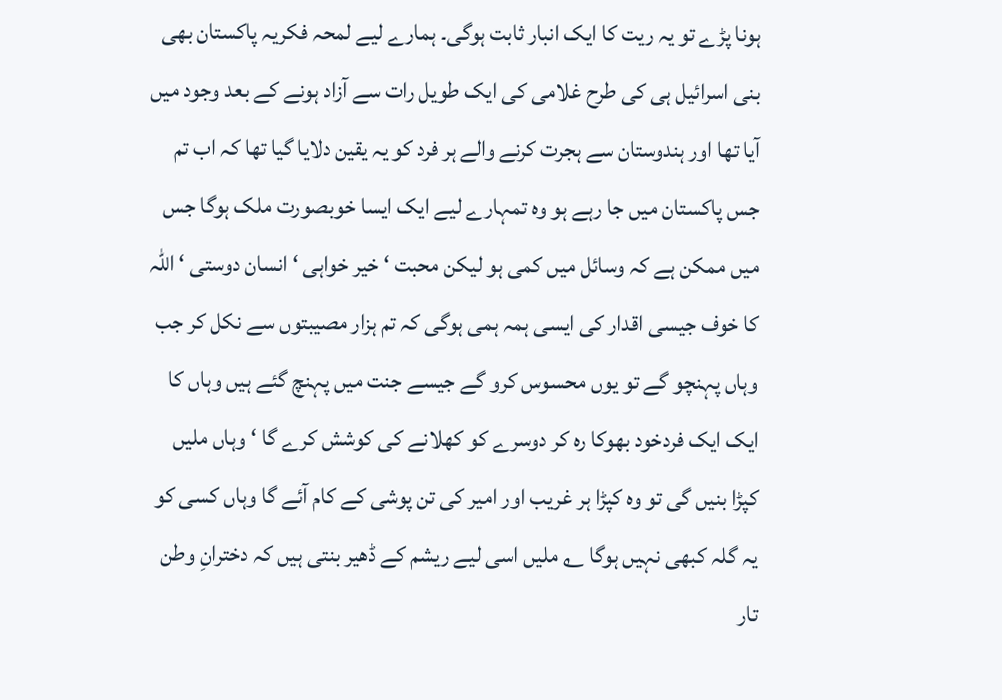ہونا پڑے تو یہ ریت کا ایک انبار ثابت ہوگی۔ ہمارے لیے لمحہ فکریہ پاکستان بھی بنی اسرائیل ہی کی طرح غلامی کی ایک طویل رات سے آزاد ہونے کے بعد وجود میں آیا تھا اور ہندوستان سے ہجرت کرنے والے ہر فرد کو یہ یقین دلایا گیا تھا کہ اب تم جس پاکستان میں جا رہے ہو وہ تمہارے لیے ایک ایسا خوبصورت ملک ہوگا جس میں ممکن ہے کہ وسائل میں کمی ہو لیکن محبت ‘ خیر خواہی ‘ انسان دوستی ‘ اللہ کا خوف جیسی اقدار کی ایسی ہمہ ہمی ہوگی کہ تم ہزار مصیبتوں سے نکل کر جب وہاں پہنچو گے تو یوں محسوس کرو گے جیسے جنت میں پہنچ گئے ہیں وہاں کا ایک ایک فردخود بھوکا رہ کر دوسرے کو کھلانے کی کوشش کرے گا ‘ وہاں ملیں کپڑا بنیں گی تو وہ کپڑا ہر غریب اور امیر کی تن پوشی کے کام آئے گا وہاں کسی کو یہ گلہ کبھی نہیں ہوگا ؎ ملیں اسی لیے ریشم کے ڈھیر بنتی ہیں کہ دخترانِ وطن تار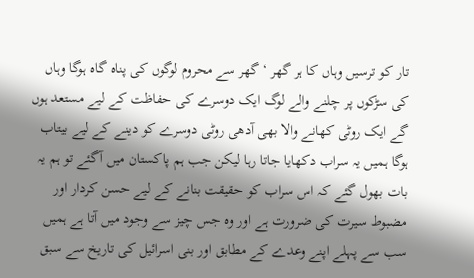تار کو ترسیں وہاں کا ہر گھر ‘ گھر سے محروم لوگوں کی پناہ گاہ ہوگا وہاں کی سڑکوں پر چلنے والے لوگ ایک دوسرے کی حفاظت کے لیے مستعد ہوں گے ایک روٹی کھانے والا بھی آدھی روٹی دوسرے کو دینے کے لیے بیتاب ہوگا ہمیں یہ سراب دکھایا جاتا رہا لیکن جب ہم پاکستان میں آگئے تو ہم یہ بات بھول گئے کہ اس سراب کو حقیقت بنانے کے لیے حسن کردار اور مضبوط سیرت کی ضرورت ہے اور وہ جس چیز سے وجود میں آتا ہے ہمیں سب سے پہلے اپنے وعدے کے مطابق اور بنی اسرائیل کی تاریخ سے سبق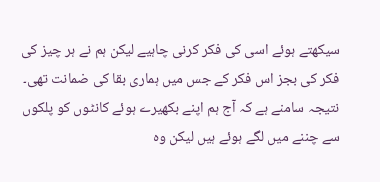سیکھتے ہوئے اسی کی فکر کرنی چاہیے لیکن ہم نے ہر چیز کی فکر کی بجز اس فکر کے جس میں ہماری بقا کی ضمانت تھی۔ نتیجہ سامنے ہے کہ آج ہم اپنے بکھیرے ہوئے کانٹوں کو پلکوں سے چننے میں لگے ہوئے ہیں لیکن وہ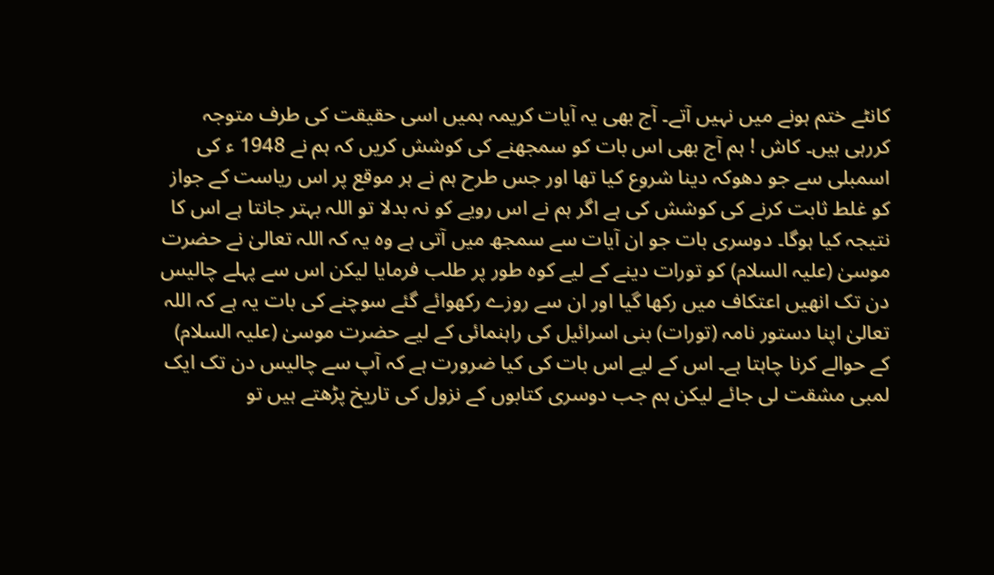کانٹے ختم ہونے میں نہیں آتے۔ آج بھی یہ آیات کریمہ ہمیں اسی حقیقت کی طرف متوجہ کررہی ہیں۔ کاش ! ہم آج بھی اس بات کو سمجھنے کی کوشش کریں کہ ہم نے 1948 ء کی اسمبلی سے جو دھوکہ دینا شروع کیا تھا اور جس طرح ہم نے ہر موقع پر اس ریاست کے جواز کو غلط ثابت کرنے کی کوشش کی ہے اگر ہم نے اس رویے کو نہ بدلا تو اللہ بہتر جانتا ہے اس کا نتیجہ کیا ہوگا۔ دوسری بات جو ان آیات سے سمجھ میں آتی ہے وہ یہ کہ اللہ تعالیٰ نے حضرت موسیٰ (علیہ السلام) کو تورات دینے کے لیے کوہ طور پر طلب فرمایا لیکن اس سے پہلے چالیس دن تک انھیں اعتکاف میں رکھا گیا اور ان سے روزے رکھوائے گئے سوچنے کی بات یہ ہے کہ اللہ تعالیٰ اپنا دستور نامہ (تورات) بنی اسرائیل کی راہنمائی کے لیے حضرت موسیٰ (علیہ السلام) کے حوالے کرنا چاہتا ہے۔ اس کے لیے اس بات کی کیا ضرورت ہے کہ آپ سے چالیس دن تک ایک لمبی مشقت لی جائے لیکن ہم جب دوسری کتابوں کے نزول کی تاریخ پڑھتے ہیں تو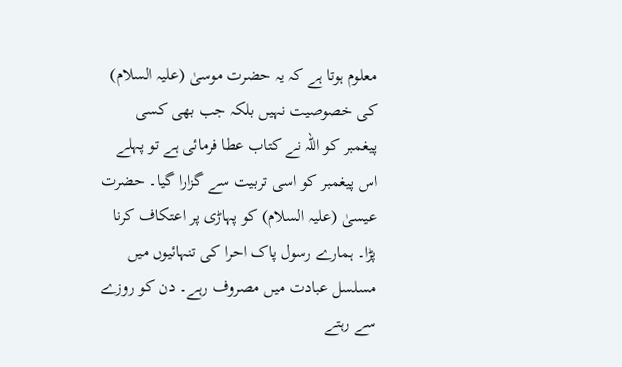معلوم ہوتا ہے کہ یہ حضرت موسیٰ (علیہ السلام) کی خصوصیت نہیں بلکہ جب بھی کسی پیغمبر کو اللہ نے کتاب عطا فرمائی ہے تو پہلے اس پیغمبر کو اسی تربیت سے گزارا گیا۔ حضرت عیسیٰ (علیہ السلام) کو پہاڑی پر اعتکاف کرنا پڑا۔ ہمارے رسول پاک احرا کی تنہائیوں میں مسلسل عبادت میں مصروف رہے۔ دن کو روزے سے رہتے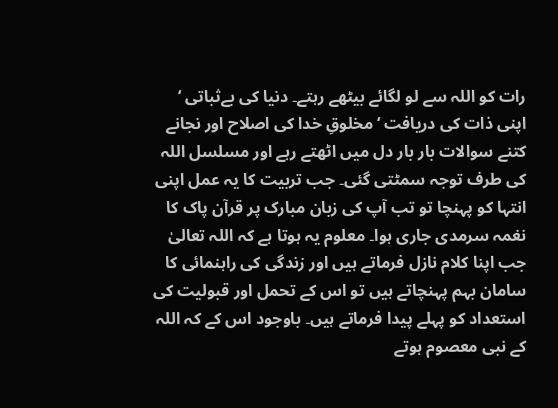رات کو اللہ سے لو لگائے بیٹھے رہتے۔ دنیا کی بےثباتی ‘ اپنی ذات کی دریافت ‘ مخلوقِ خدا کی اصلاح اور نجانے کتنے سوالات بار بار دل میں اٹھتے رہے اور مسلسل اللہ کی طرف توجہ سمٹتی گئی۔ جب تربیت کا یہ عمل اپنی انتہا کو پہنچا تو تب آپ کی زبان مبارک پر قرآن پاک کا نغمہ سرمدی جاری ہوا۔ معلوم یہ ہوتا ہے کہ اللہ تعالیٰ جب اپنا کلام نازل فرماتے ہیں اور زندگی کی راہنمائی کا سامان بہم پہنچاتے ہیں تو اس کے تحمل اور قبولیت کی استعداد کو پہلے پیدا فرماتے ہیں۔ باوجود اس کے کہ اللہ کے نبی معصوم ہوتے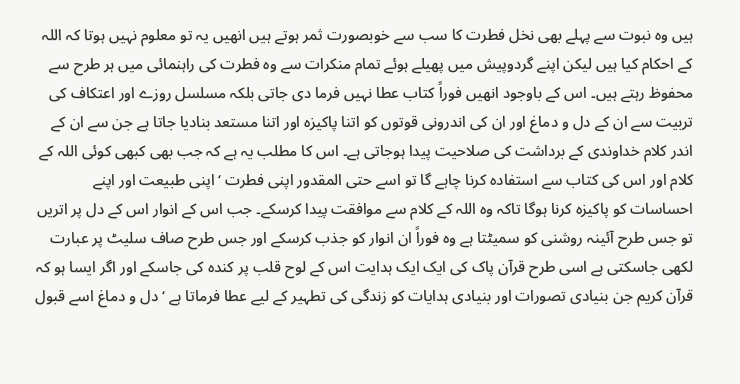ہیں وہ نبوت سے پہلے بھی نخل فطرت کا سب سے خوبصورت ثمر ہوتے ہیں انھیں یہ تو معلوم نہیں ہوتا کہ اللہ کے احکام کیا ہیں لیکن اپنے گردوپیش میں پھیلے ہوئے تمام منکرات سے وہ فطرت کی راہنمائی میں ہر طرح سے محفوظ رہتے ہیں۔ اس کے باوجود انھیں فوراً کتاب عطا نہیں فرما دی جاتی بلکہ مسلسل روزے اور اعتکاف کی تربیت سے ان کے دل و دماغ اور ان کی اندرونی قوتوں کو اتنا پاکیزہ اور اتنا مستعد بنادیا جاتا ہے جن سے ان کے اندر کلام خداوندی کے برداشت کی صلاحیت پیدا ہوجاتی ہے۔ اس کا مطلب یہ ہے کہ جب بھی کبھی کوئی اللہ کے کلام اور اس کی کتاب سے استفادہ کرنا چاہے گا تو اسے حتی المقدور اپنی فطرت ‘ اپنی طبیعت اور اپنے احساسات کو پاکیزہ کرنا ہوگا تاکہ وہ اللہ کے کلام سے موافقت پیدا کرسکے۔ جب اس کے انوار اس کے دل پر اتریں تو جس طرح آئینہ روشنی کو سمیٹتا ہے وہ فوراً ان انوار کو جذب کرسکے اور جس طرح صاف سلیٹ پر عبارت لکھی جاسکتی ہے اسی طرح قرآن پاک کی ایک ایک ہدایت اس کے لوح قلب پر کندہ کی جاسکے اور اگر ایسا ہو کہ قرآن کریم جن بنیادی تصورات اور بنیادی ہدایات کو زندگی کی تطہیر کے لیے عطا فرماتا ہے ‘ دل و دماغ اسے قبول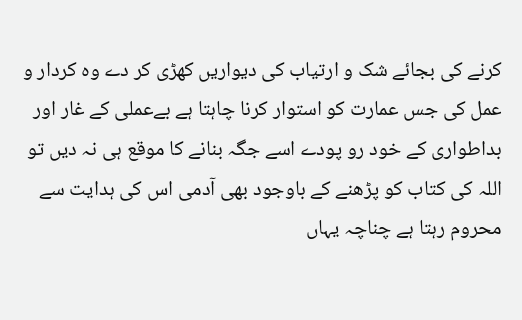کرنے کی بجائے شک و ارتیاب کی دیواریں کھڑی کر دے وہ کردار و عمل کی جس عمارت کو استوار کرنا چاہتا ہے بےعملی کے غار اور بداطواری کے خود رو پودے اسے جگہ بنانے کا موقع ہی نہ دیں تو اللہ کی کتاب کو پڑھنے کے باوجود بھی آدمی اس کی ہدایت سے محروم رہتا ہے چناچہ یہاں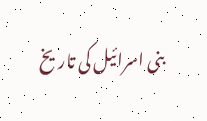بنی اسرائیل کی تاریخ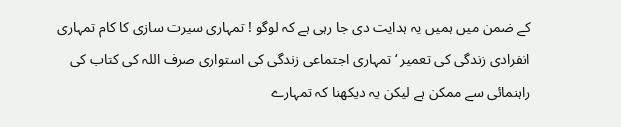کے ضمن میں ہمیں یہ ہدایت دی جا رہی ہے کہ لوگو ! تمہاری سیرت سازی کا کام تمہاری انفرادی زندگی کی تعمیر ‘ تمہاری اجتماعی زندگی کی استواری صرف اللہ کی کتاب کی راہنمائی سے ممکن ہے لیکن یہ دیکھنا کہ تمہارے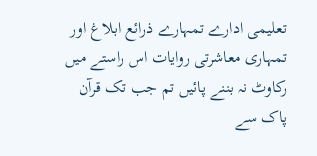تعلیمی ادارے تمہارے ذرائع ابلاغ اور تمہاری معاشرتی روایات اس راستے میں رکاوٹ نہ بننے پائیں تم جب تک قرآن پاک سے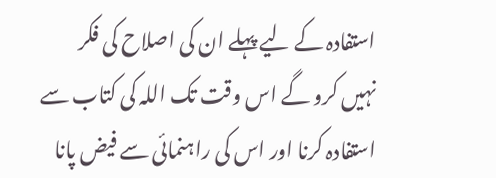استفادہ کے لیے پہلے ان کی اصلاح کی فکر نہیں کرو گے اس وقت تک اللہ کی کتاب سے استفادہ کرنا اور اس کی راہنمائی سے فیض پانا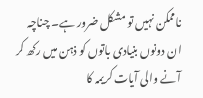ناممکن نہیں تو مشکل ضرور ہے۔ چناچہ ان دونوں بنیادی باتوں کو ذہن میں رکھ کر آنے والی آیات کریمہ کا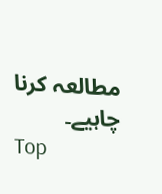مطالعہ کرنا چاہیے۔
Top